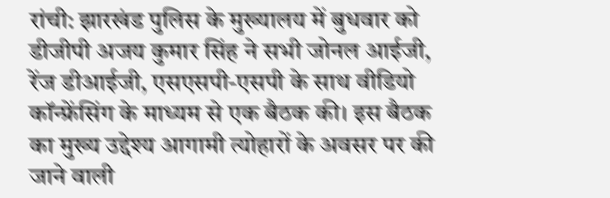रांची: झारखंड पुलिस के मुख्यालय में बुधवार को डीजीपी अजय कुमार सिंह ने सभी जोनल आईजी, रेंज डीआईजी, एसएसपी-एसपी के साथ वीडियो कॉन्फ्रेंसिंग के माध्यम से एक बैठक की। इस बैठक का मुख्य उद्देश्य आगामी त्योहारों के अवसर पर की जाने वाली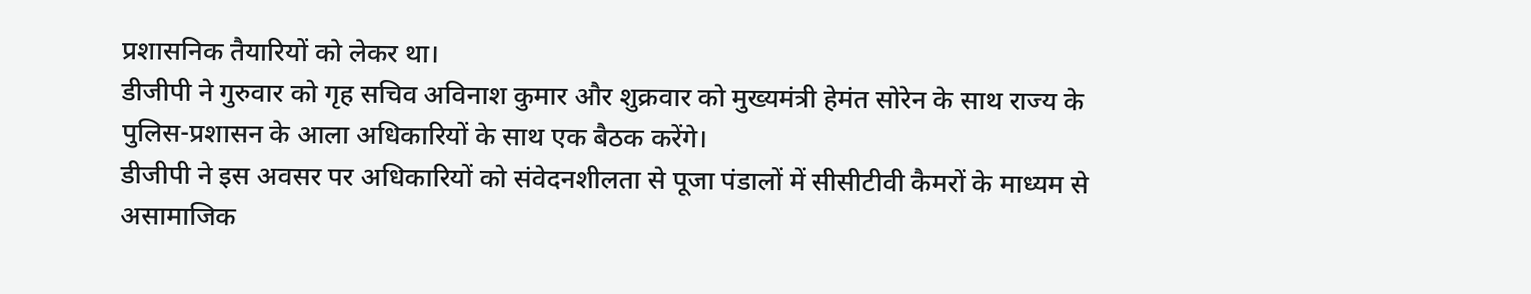प्रशासनिक तैयारियों को लेकर था।
डीजीपी ने गुरुवार को गृह सचिव अविनाश कुमार और शुक्रवार को मुख्यमंत्री हेमंत सोरेन के साथ राज्य के पुलिस-प्रशासन के आला अधिकारियों के साथ एक बैठक करेंगे।
डीजीपी ने इस अवसर पर अधिकारियों को संवेदनशीलता से पूजा पंडालों में सीसीटीवी कैमरों के माध्यम से असामाजिक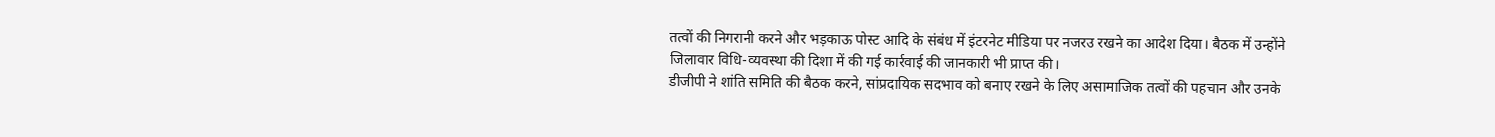तत्वों की निगरानी करने और भड़काऊ पोस्ट आदि के संबंध में इंटरनेट मीडिया पर नजरउ रखने का आदेश दिया। बैठक में उन्होंने जिलावार विधि-व्यवस्था की दिशा में की गई कार्रवाई की जानकारी भी प्राप्त की।
डीजीपी ने शांति समिति की बैठक करने, सांप्रदायिक सदभाव को बनाए रखने के लिए असामाजिक तत्वों की पहचान और उनके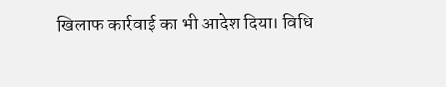खिलाफ कार्रवाई का भी आदेश दिया। विधि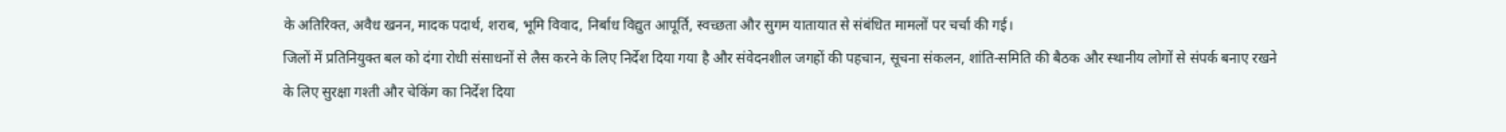के अतिरिक्त, अवैध खनन, मादक पदार्थ, शराब, भूमि विवाद, निर्बाध विद्युत आपूर्ति, स्वच्छता और सुगम यातायात से संबंधित मामलों पर चर्चा की गई।
जिलों में प्रतिनियुक्त बल को दंगा रोधी संसाधनों से लैस करने के लिए निर्देश दिया गया है और संवेदनशील जगहों की पहचान, सूचना संकलन, शांति-समिति की बैठक और स्थानीय लोगों से संपर्क बनाए रखने के लिए सुरक्षा गश्ती और चेकिंग का निर्देश दिया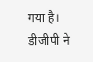गया है।
डीजीपी ने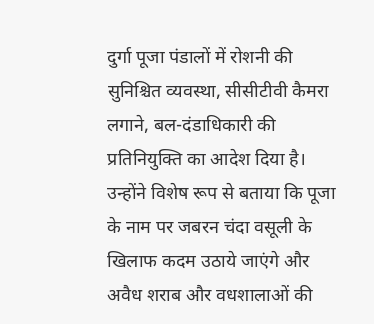दुर्गा पूजा पंडालों में रोशनी की सुनिश्चित व्यवस्था, सीसीटीवी कैमरा लगाने, बल-दंडाधिकारी की प्रतिनियुक्ति का आदेश दिया है।
उन्होंने विशेष रूप से बताया कि पूजा के नाम पर जबरन चंदा वसूली के खिलाफ कदम उठाये जाएंगे और अवैध शराब और वधशालाओं की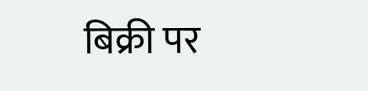बिक्री पर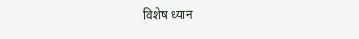विशेष ध्यान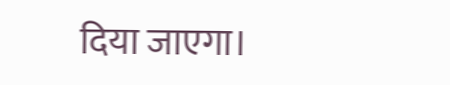दिया जाएगा।